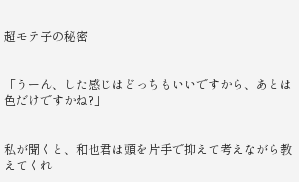超モテ子の秘密


「うーん、した感じはどっちもいいですから、あとは色だけですかね?」


私が聞くと、和也君は頭を片手で抑えて考えながら教えてくれ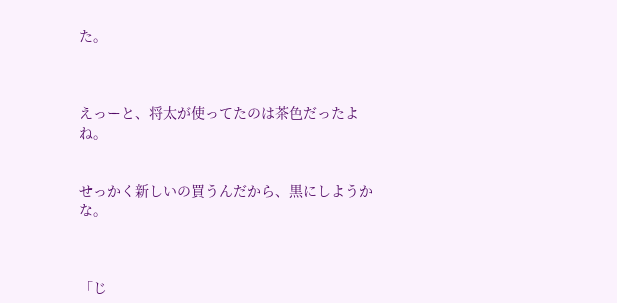た。



えっーと、将太が使ってたのは茶色だったよね。


せっかく新しいの買うんだから、黒にしようかな。



「じ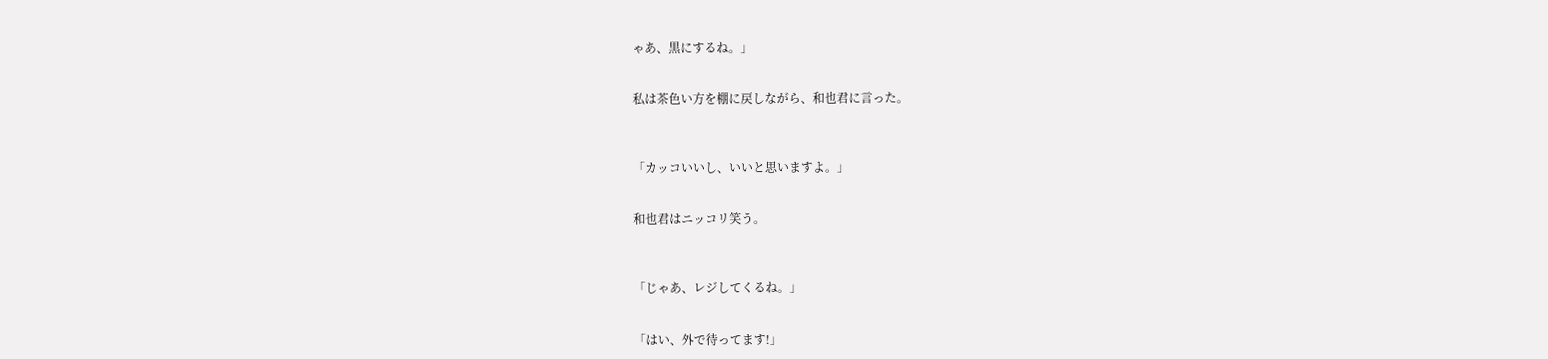ゃあ、黒にするね。」


私は茶色い方を棚に戻しながら、和也君に言った。



「カッコいいし、いいと思いますよ。」


和也君はニッコリ笑う。



「じゃあ、レジしてくるね。」


「はい、外で待ってます!」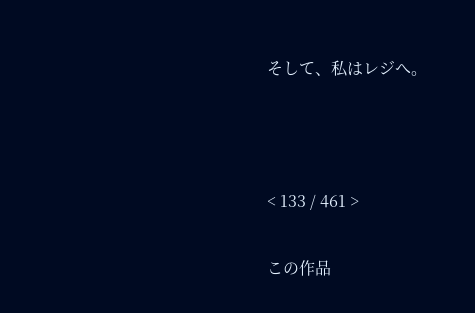そして、私はレジへ。



< 133 / 461 >

この作品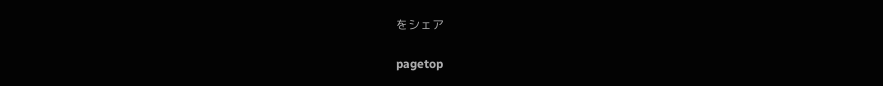をシェア

pagetop